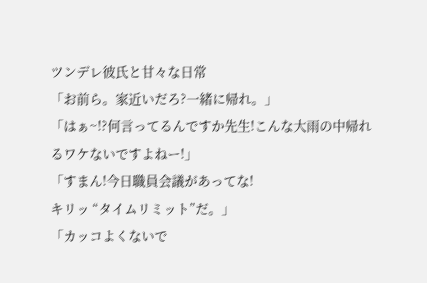ツンデレ彼氏と甘々な日常
「お前ら。家近いだろ?一緒に帰れ。」
「はぁ~!?何言ってるんですか先生!こんな大雨の中帰れるワケないですよねー!」
「すまん!今日職員会議があってな!
キリッ “タイムリミット”だ。」
「カッコよくないで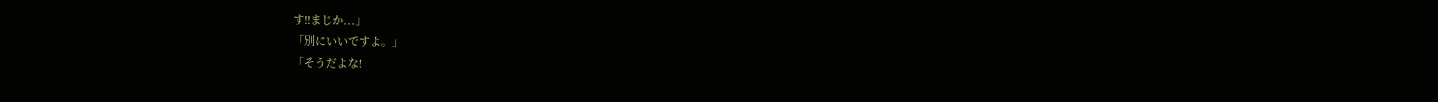す!!まじか...」
「別にいいですよ。」
「そうだよな!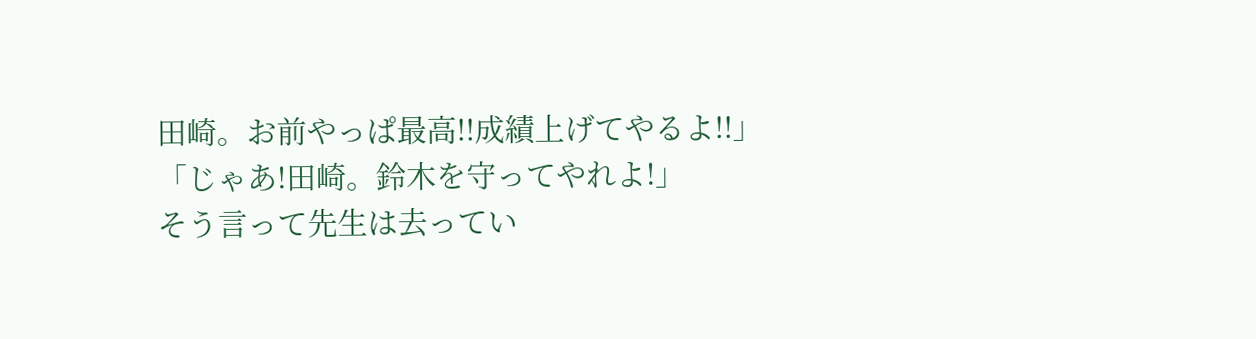田崎。お前やっぱ最高!!成績上げてやるよ!!」
「じゃあ!田崎。鈴木を守ってやれよ!」
そう言って先生は去ってい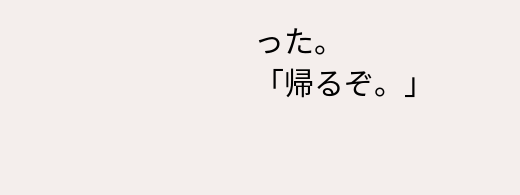った。
「帰るぞ。」